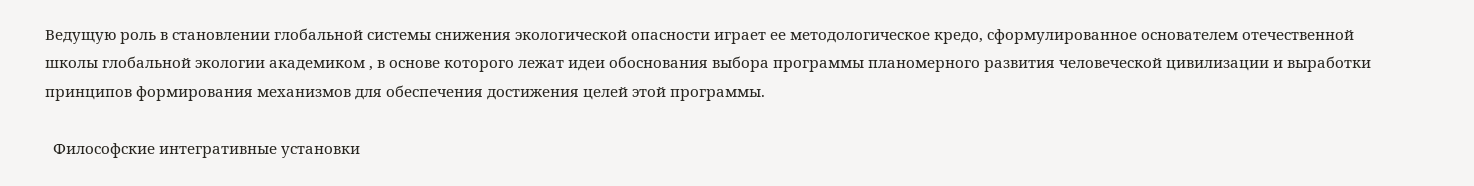Ведущую роль в становлении глобальной системы снижения экологической опасности играет ее методологическое кредо, сформулированное основателем отечественной школы глобальной экологии академиком , в основе которого лежат идеи обоснования выбора программы планомерного развития человеческой цивилизации и выработки принципов формирования механизмов для обеспечения достижения целей этой программы.

  Философские интегративные установки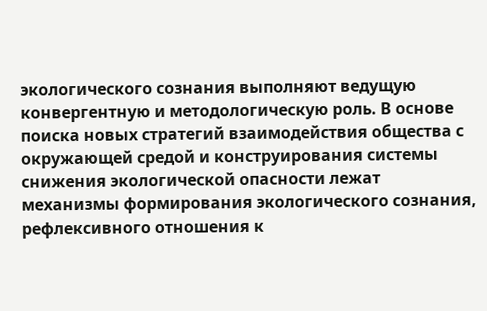экологического сознания выполняют ведущую конвергентную и методологическую роль. В основе поиска новых стратегий взаимодействия общества с окружающей средой и конструирования системы снижения экологической опасности лежат механизмы формирования экологического сознания, рефлексивного отношения к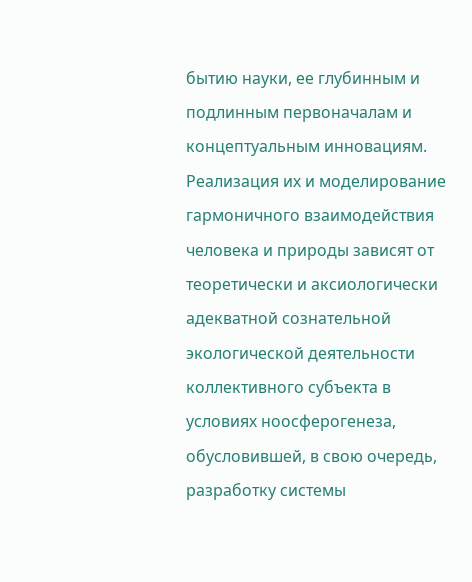бытию науки, ее глубинным и подлинным первоначалам и концептуальным инновациям. Реализация их и моделирование гармоничного взаимодействия человека и природы зависят от теоретически и аксиологически адекватной сознательной экологической деятельности коллективного субъекта в условиях ноосферогенеза, обусловившей, в свою очередь, разработку системы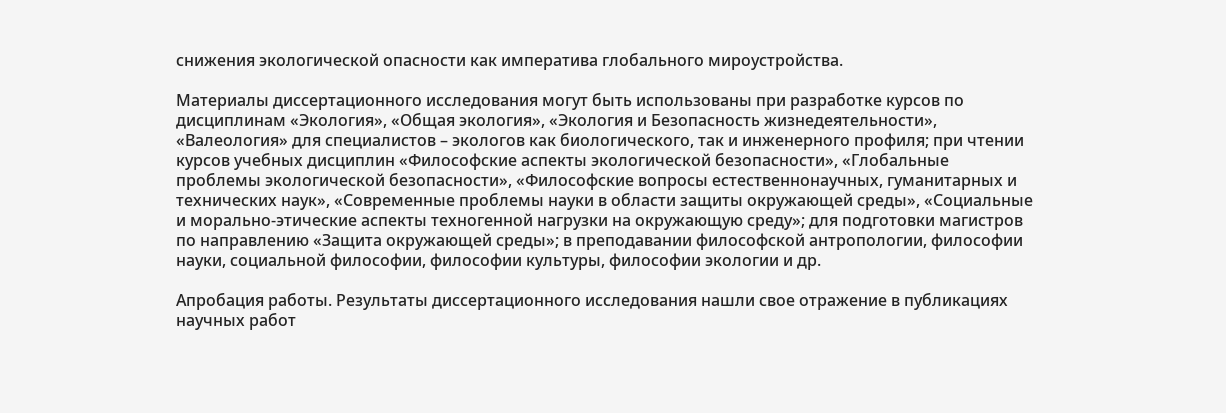снижения экологической опасности как императива глобального мироустройства.

Материалы диссертационного исследования могут быть использованы при разработке курсов по дисциплинам «Экология», «Общая экология», «Экология и Безопасность жизнедеятельности», «Валеология» для специалистов – экологов как биологического, так и инженерного профиля; при чтении курсов учебных дисциплин «Философские аспекты экологической безопасности», «Глобальные проблемы экологической безопасности», «Философские вопросы естественнонаучных, гуманитарных и технических наук», «Современные проблемы науки в области защиты окружающей среды», «Социальные и морально-этические аспекты техногенной нагрузки на окружающую среду»; для подготовки магистров по направлению «Защита окружающей среды»; в преподавании философской антропологии, философии науки, социальной философии, философии культуры, философии экологии и др.

Апробация работы. Результаты диссертационного исследования нашли свое отражение в публикациях научных работ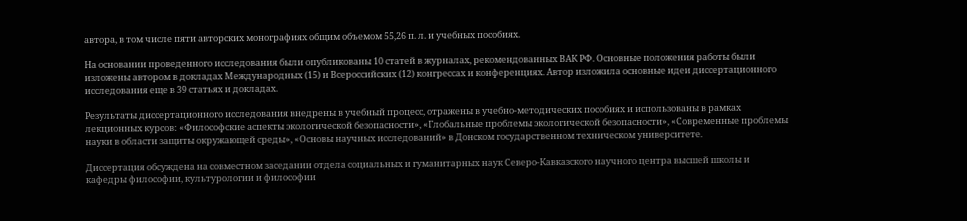автора, в том числе пяти авторских монографиях общим объемом 55,26 п. л. и учебных пособиях.

На основании проведенного исследования были опубликованы 10 статей в журналах, рекомендованных ВАК РФ. Основные положения работы были изложены автором в докладах Международных (15) и Всероссийских (12) конгрессах и конференциях. Автор изложила основные идеи диссертационного исследования еще в 39 статьях и докладах.

Результаты диссертационного исследования внедрены в учебный процесс, отражены в учебно-методических пособиях и использованы в рамках лекционных курсов: «Философские аспекты экологической безопасности», «Глобальные проблемы экологической безопасности», «Современные проблемы науки в области защиты окружающей среды», «Основы научных исследований» в Донском государственном техническом университете.

Диссертация обсуждена на совместном заседании отдела социальных и гуманитарных наук Северо-Кавказского научного центра высшей школы и кафедры философии, культурологии и философии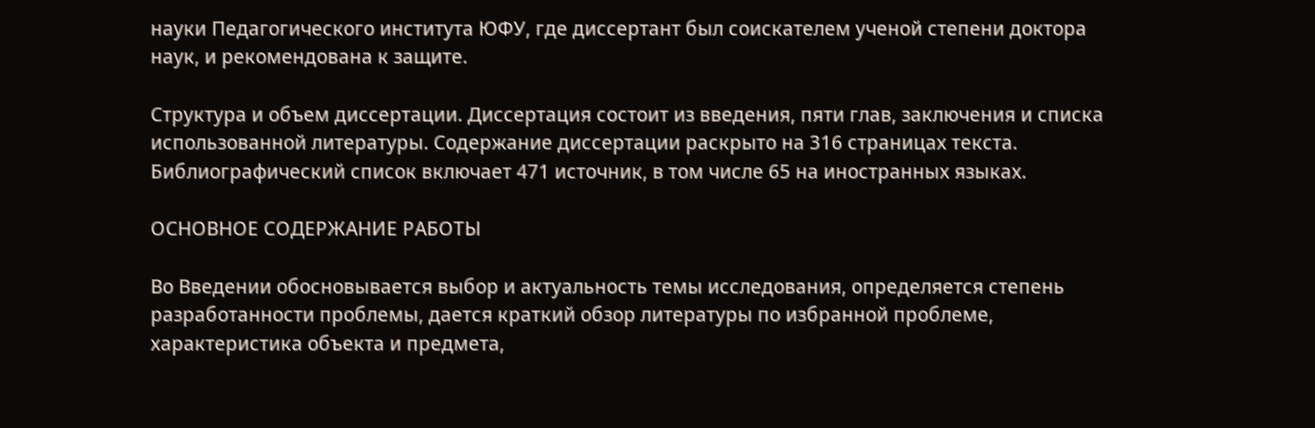науки Педагогического института ЮФУ, где диссертант был соискателем ученой степени доктора наук, и рекомендована к защите.

Структура и объем диссертации. Диссертация состоит из введения, пяти глав, заключения и списка использованной литературы. Содержание диссертации раскрыто на 316 страницах текста. Библиографический список включает 471 источник, в том числе 65 на иностранных языках.

ОСНОВНОЕ СОДЕРЖАНИЕ РАБОТЫ

Во Введении обосновывается выбор и актуальность темы исследования, определяется степень разработанности проблемы, дается краткий обзор литературы по избранной проблеме, характеристика объекта и предмета,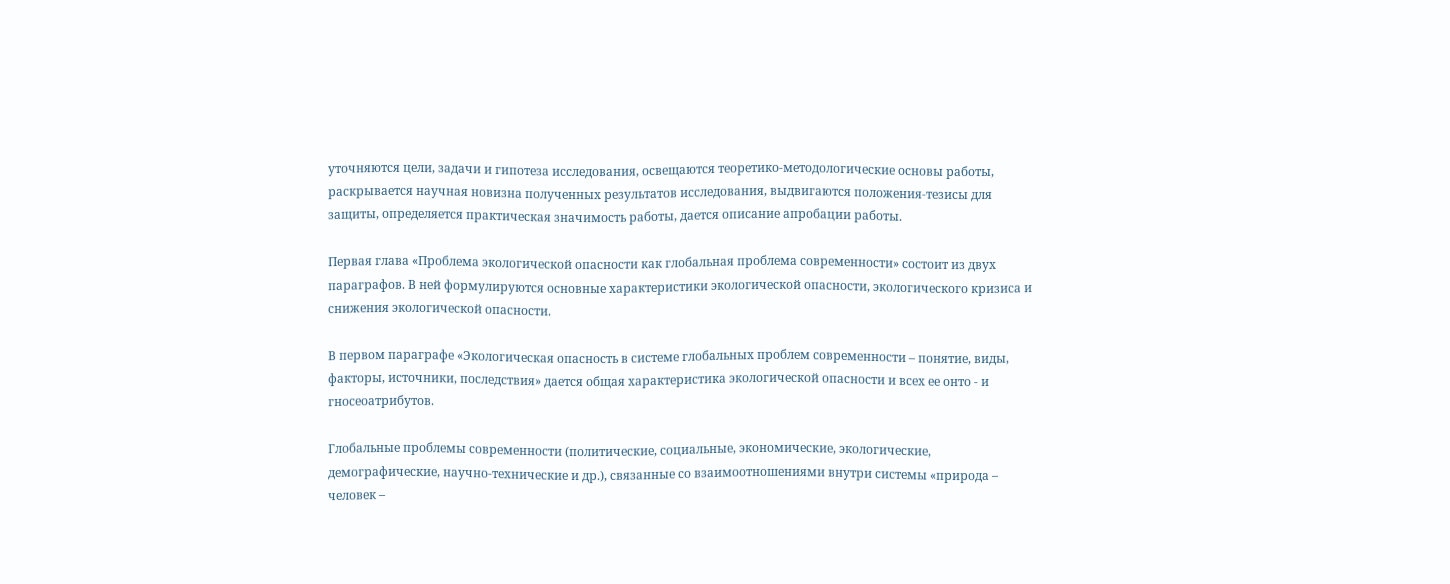уточняются цели, задачи и гипотеза исследования, освещаются теоретико-методологические основы работы, раскрывается научная новизна полученных результатов исследования, выдвигаются положения-тезисы для защиты, определяется практическая значимость работы, дается описание апробации работы.

Первая глава «Проблема экологической опасности как глобальная проблема современности» состоит из двух параграфов. В ней формулируются основные характеристики экологической опасности, экологического кризиса и снижения экологической опасности.

В первом параграфе «Экологическая опасность в системе глобальных проблем современности – понятие, виды, факторы, источники, последствия» дается общая характеристика экологической опасности и всех ее онто - и гносеоатрибутов.

Глобальные проблемы современности (политические, социальные, экономические, экологические, демографические, научно-технические и др.), связанные со взаимоотношениями внутри системы «природа – человек –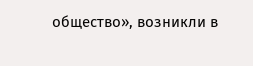общество», возникли в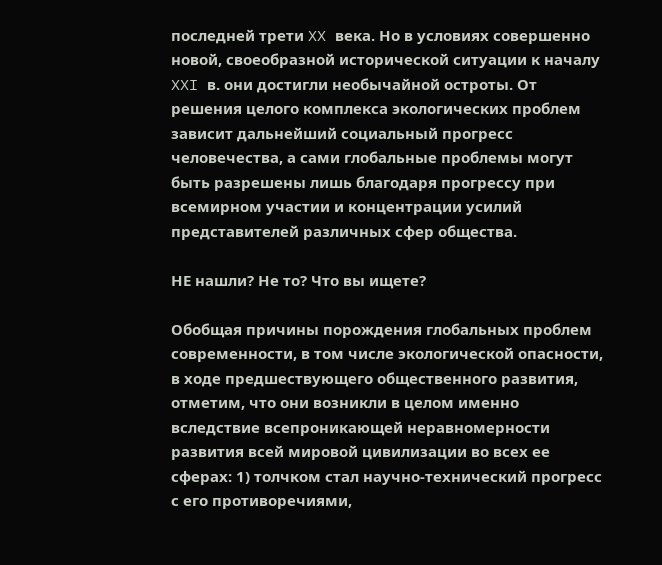последней трети XX века. Но в условиях совершенно новой, своеобразной исторической ситуации к началу XXI в. они достигли необычайной остроты. От решения целого комплекса экологических проблем зависит дальнейший социальный прогресс человечества, а сами глобальные проблемы могут быть разрешены лишь благодаря прогрессу при всемирном участии и концентрации усилий представителей различных сфер общества.

НЕ нашли? Не то? Что вы ищете?

Обобщая причины порождения глобальных проблем современности, в том числе экологической опасности, в ходе предшествующего общественного развития, отметим, что они возникли в целом именно вследствие всепроникающей неравномерности развития всей мировой цивилизации во всех ее сферах: 1) толчком стал научно-технический прогресс с его противоречиями,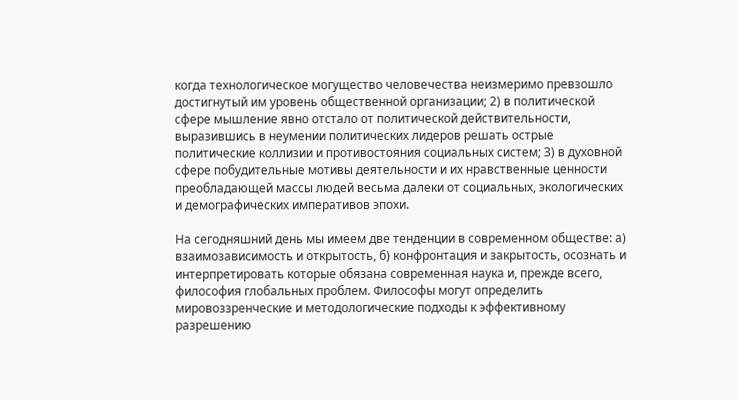когда технологическое могущество человечества неизмеримо превзошло достигнутый им уровень общественной организации; 2) в политической сфере мышление явно отстало от политической действительности, выразившись в неумении политических лидеров решать острые политические коллизии и противостояния социальных систем; 3) в духовной сфере побудительные мотивы деятельности и их нравственные ценности преобладающей массы людей весьма далеки от социальных, экологических и демографических императивов эпохи.

На сегодняшний день мы имеем две тенденции в современном обществе: а) взаимозависимость и открытость, б) конфронтация и закрытость, осознать и интерпретировать которые обязана современная наука и, прежде всего, философия глобальных проблем. Философы могут определить мировоззренческие и методологические подходы к эффективному разрешению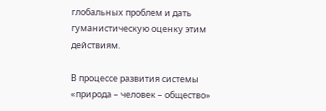глобальных проблем и дать гуманистическую оценку этим действиям.

В процессе развития системы «природа – человек – общество»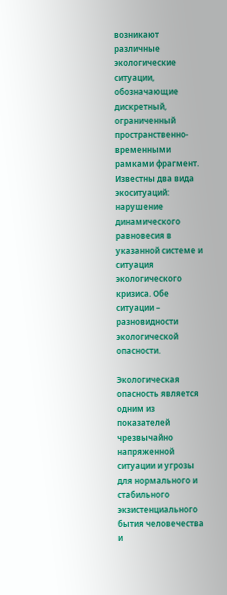возникают различные экологические ситуации, обозначающие дискретный, ограниченный пространственно-временными рамками фрагмент. Известны два вида экоситуаций: нарушение динамического равновесия в указанной системе и ситуация экологического кризиса. Обе ситуации – разновидности экологической опасности.

Экологическая опасность является одним из показателей чрезвычайно напряженной ситуации и угрозы для нормального и стабильного экзистенциального бытия человечества и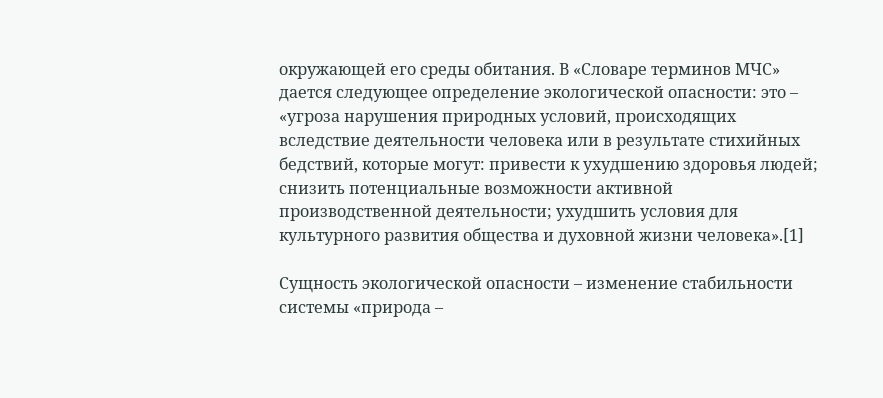окружающей его среды обитания. В «Словаре терминов МЧС» дается следующее определение экологической опасности: это – «угроза нарушения природных условий, происходящих вследствие деятельности человека или в результате стихийных бедствий, которые могут: привести к ухудшению здоровья людей; снизить потенциальные возможности активной производственной деятельности; ухудшить условия для культурного развития общества и духовной жизни человека».[1]

Сущность экологической опасности – изменение стабильности системы «природа –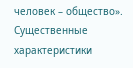человек – общество». Существенные характеристики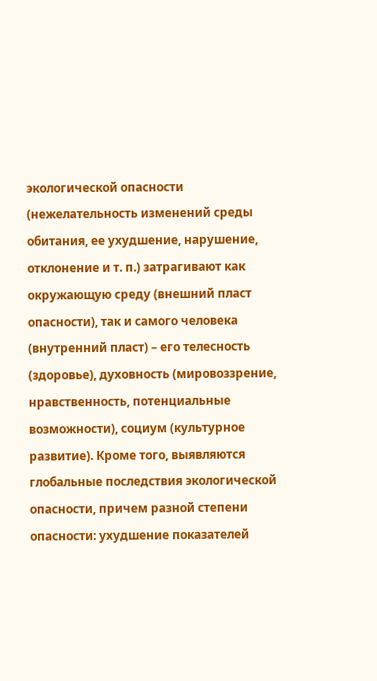экологической опасности (нежелательность изменений среды обитания, ее ухудшение, нарушение, отклонение и т. п.) затрагивают как окружающую среду (внешний пласт опасности), так и самого человека (внутренний пласт) – его телесность (здоровье), духовность (мировоззрение, нравственность, потенциальные возможности), социум (культурное развитие). Кроме того, выявляются глобальные последствия экологической опасности, причем разной степени опасности: ухудшение показателей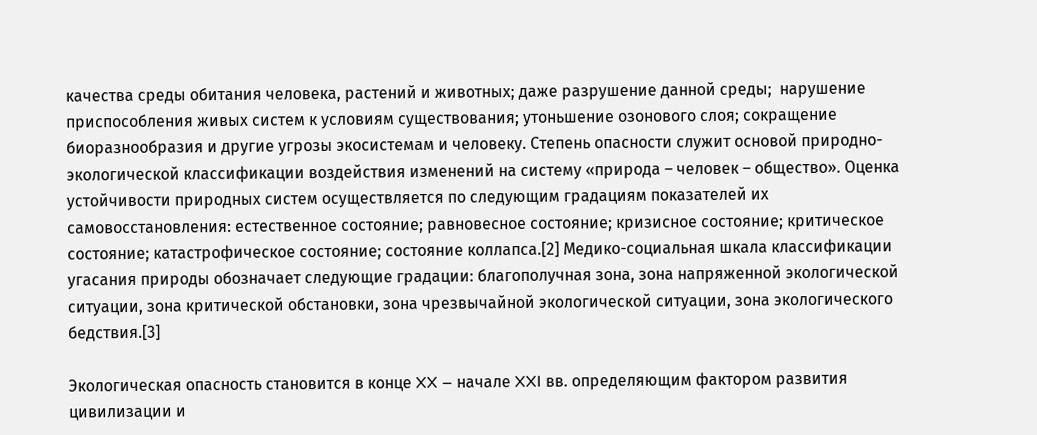качества среды обитания человека, растений и животных; даже разрушение данной среды;  нарушение приспособления живых систем к условиям существования; утоньшение озонового слоя; сокращение биоразнообразия и другие угрозы экосистемам и человеку. Степень опасности служит основой природно-экологической классификации воздействия изменений на систему «природа – человек – общество». Оценка устойчивости природных систем осуществляется по следующим градациям показателей их самовосстановления: естественное состояние; равновесное состояние; кризисное состояние; критическое состояние; катастрофическое состояние; состояние коллапса.[2] Медико-социальная шкала классификации угасания природы обозначает следующие градации: благополучная зона, зона напряженной экологической ситуации, зона критической обстановки, зона чрезвычайной экологической ситуации, зона экологического бедствия.[3]

Экологическая опасность становится в конце XX – начале XXI вв. определяющим фактором развития цивилизации и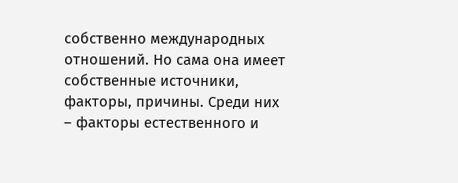собственно международных отношений. Но сама она имеет собственные источники, факторы, причины. Среди них – факторы естественного и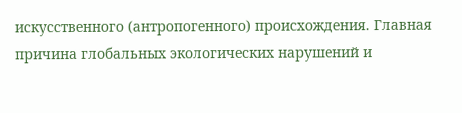искусственного (антропогенного) происхождения. Главная причина глобальных экологических нарушений и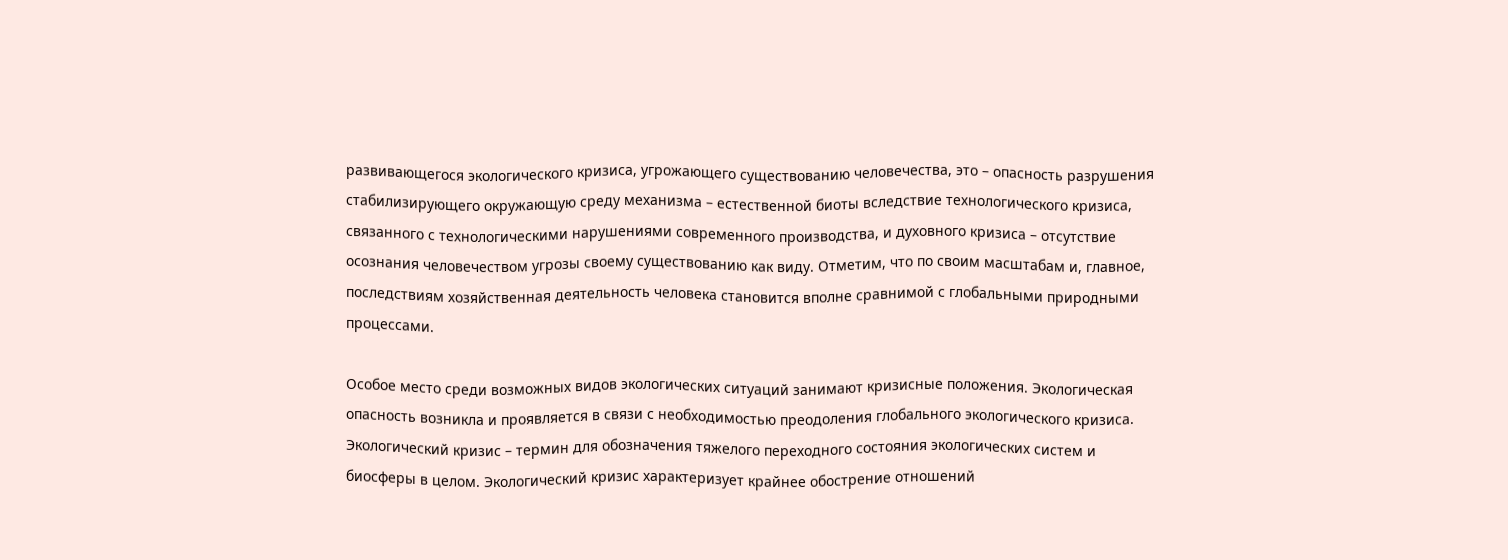развивающегося экологического кризиса, угрожающего существованию человечества, это – опасность разрушения стабилизирующего окружающую среду механизма – естественной биоты вследствие технологического кризиса, связанного с технологическими нарушениями современного производства, и духовного кризиса – отсутствие осознания человечеством угрозы своему существованию как виду. Отметим, что по своим масштабам и, главное, последствиям хозяйственная деятельность человека становится вполне сравнимой с глобальными природными процессами.

Особое место среди возможных видов экологических ситуаций занимают кризисные положения. Экологическая опасность возникла и проявляется в связи с необходимостью преодоления глобального экологического кризиса. Экологический кризис – термин для обозначения тяжелого переходного состояния экологических систем и биосферы в целом. Экологический кризис характеризует крайнее обострение отношений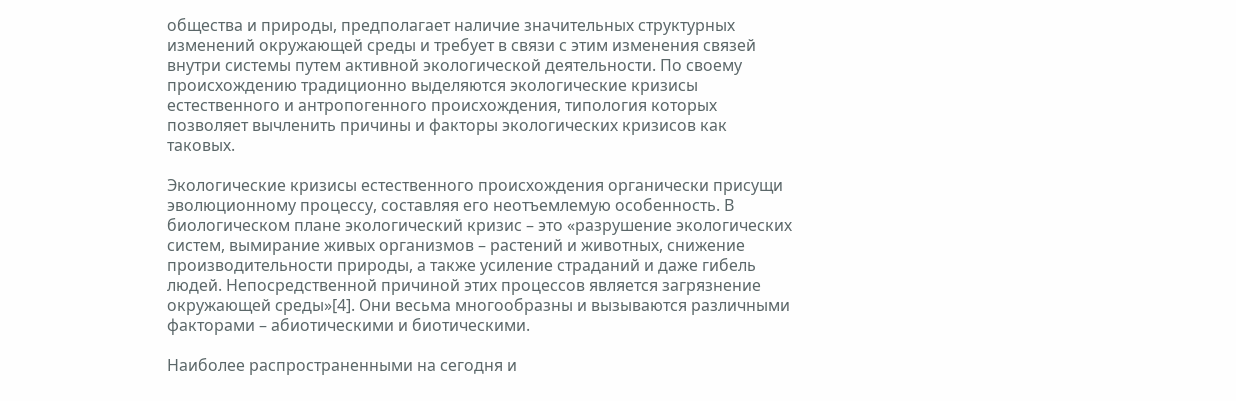общества и природы, предполагает наличие значительных структурных изменений окружающей среды и требует в связи с этим изменения связей внутри системы путем активной экологической деятельности. По своему происхождению традиционно выделяются экологические кризисы естественного и антропогенного происхождения, типология которых позволяет вычленить причины и факторы экологических кризисов как таковых.

Экологические кризисы естественного происхождения органически присущи эволюционному процессу, составляя его неотъемлемую особенность. В биологическом плане экологический кризис – это «разрушение экологических систем, вымирание живых организмов – растений и животных, снижение производительности природы, а также усиление страданий и даже гибель людей. Непосредственной причиной этих процессов является загрязнение окружающей среды»[4]. Они весьма многообразны и вызываются различными факторами – абиотическими и биотическими.

Наиболее распространенными на сегодня и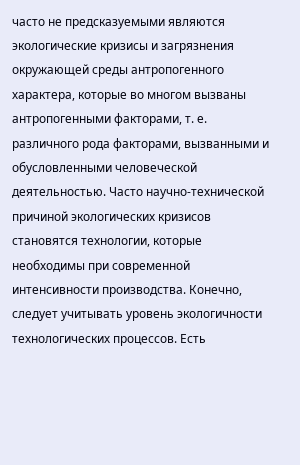часто не предсказуемыми являются экологические кризисы и загрязнения окружающей среды антропогенного характера, которые во многом вызваны антропогенными факторами, т. е. различного рода факторами, вызванными и обусловленными человеческой деятельностью. Часто научно-технической причиной экологических кризисов становятся технологии, которые необходимы при современной интенсивности производства. Конечно, следует учитывать уровень экологичности технологических процессов. Есть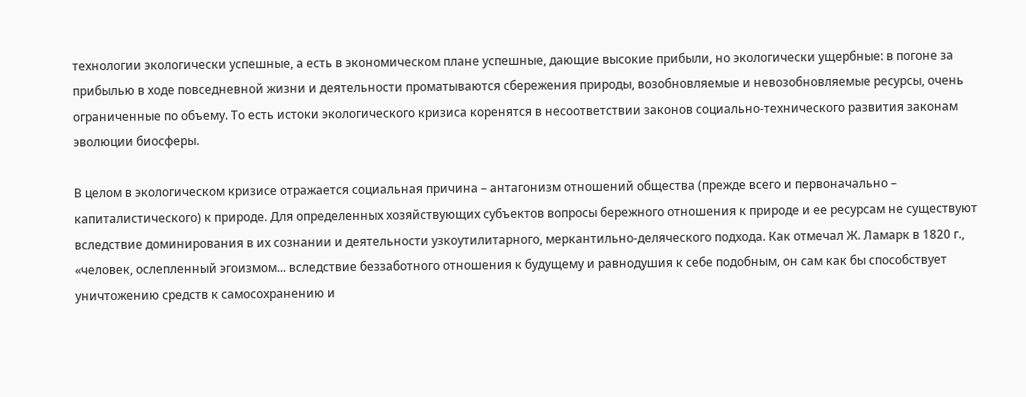технологии экологически успешные, а есть в экономическом плане успешные, дающие высокие прибыли, но экологически ущербные: в погоне за прибылью в ходе повседневной жизни и деятельности проматываются сбережения природы, возобновляемые и невозобновляемые ресурсы, очень ограниченные по объему. То есть истоки экологического кризиса коренятся в несоответствии законов социально-технического развития законам эволюции биосферы.

В целом в экологическом кризисе отражается социальная причина – антагонизм отношений общества (прежде всего и первоначально – капиталистического) к природе. Для определенных хозяйствующих субъектов вопросы бережного отношения к природе и ее ресурсам не существуют вследствие доминирования в их сознании и деятельности узкоутилитарного, меркантильно-деляческого подхода. Как отмечал Ж. Ламарк в 1820 г., «человек, ослепленный эгоизмом... вследствие беззаботного отношения к будущему и равнодушия к себе подобным, он сам как бы способствует уничтожению средств к самосохранению и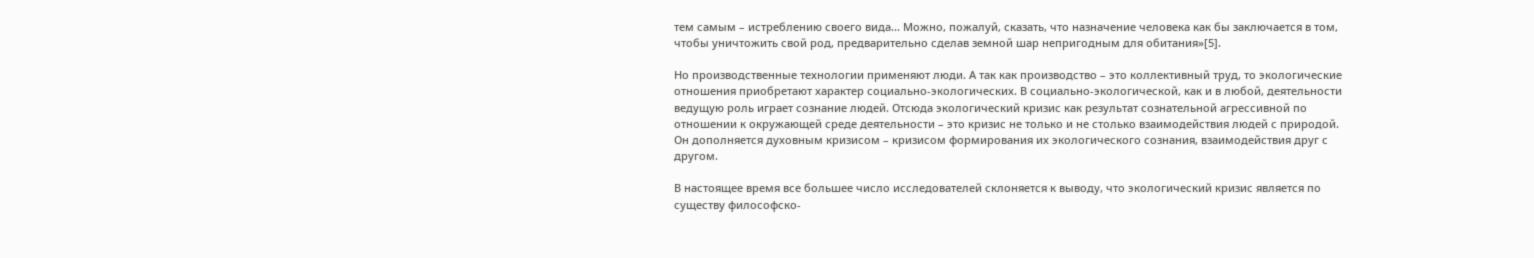тем самым – истреблению своего вида... Можно, пожалуй, сказать, что назначение человека как бы заключается в том, чтобы уничтожить свой род, предварительно сделав земной шар непригодным для обитания»[5].

Но производственные технологии применяют люди. А так как производство – это коллективный труд, то экологические отношения приобретают характер социально-экологических. В социально-экологической, как и в любой, деятельности ведущую роль играет сознание людей. Отсюда экологический кризис как результат сознательной агрессивной по отношении к окружающей среде деятельности – это кризис не только и не столько взаимодействия людей с природой. Он дополняется духовным кризисом – кризисом формирования их экологического сознания, взаимодействия друг с другом.

В настоящее время все большее число исследователей склоняется к выводу, что экологический кризис является по существу философско-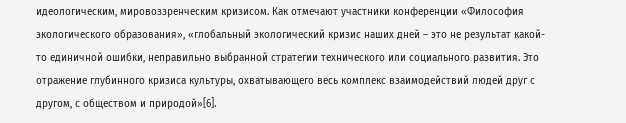идеологическим, мировоззренческим кризисом. Как отмечают участники конференции «Философия экологического образования», «глобальный экологический кризис наших дней – это не результат какой-то единичной ошибки, неправильно выбранной стратегии технического или социального развития. Это отражение глубинного кризиса культуры, охватывающего весь комплекс взаимодействий людей друг с другом, с обществом и природой»[6].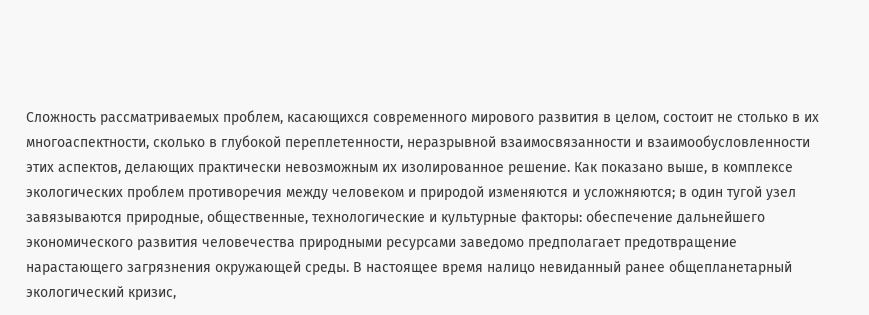Сложность рассматриваемых проблем, касающихся современного мирового развития в целом, состоит не столько в их многоаспектности, сколько в глубокой переплетенности, неразрывной взаимосвязанности и взаимообусловленности этих аспектов, делающих практически невозможным их изолированное решение. Как показано выше, в комплексе экологических проблем противоречия между человеком и природой изменяются и усложняются; в один тугой узел завязываются природные, общественные, технологические и культурные факторы: обеспечение дальнейшего экономического развития человечества природными ресурсами заведомо предполагает предотвращение нарастающего загрязнения окружающей среды. В настоящее время налицо невиданный ранее общепланетарный экологический кризис,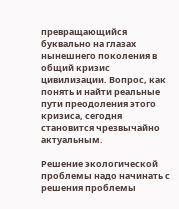превращающийся буквально на глазах нынешнего поколения в общий кризис цивилизации. Вопрос, как понять и найти реальные пути преодоления этого кризиса, сегодня становится чрезвычайно актуальным.

Решение экологической проблемы надо начинать с решения проблемы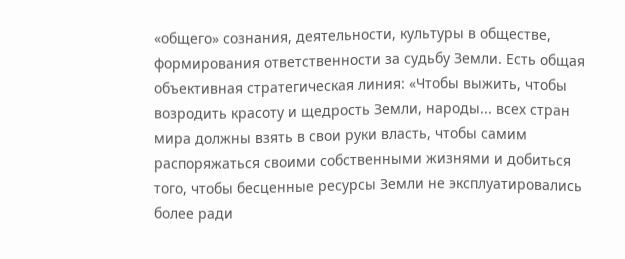«общего» сознания, деятельности, культуры в обществе, формирования ответственности за судьбу Земли. Есть общая объективная стратегическая линия: «Чтобы выжить, чтобы возродить красоту и щедрость Земли, народы... всех стран мира должны взять в свои руки власть, чтобы самим распоряжаться своими собственными жизнями и добиться того, чтобы бесценные ресурсы Земли не эксплуатировались более ради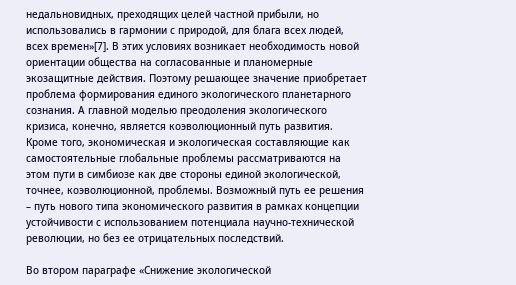недальновидных, преходящих целей частной прибыли, но использовались в гармонии с природой, для блага всех людей, всех времен»[7]. В этих условиях возникает необходимость новой ориентации общества на согласованные и планомерные экозащитные действия. Поэтому решающее значение приобретает проблема формирования единого экологического планетарного сознания. А главной моделью преодоления экологического кризиса, конечно, является коэволюционный путь развития. Кроме того, экономическая и экологическая составляющие как самостоятельные глобальные проблемы рассматриваются на этом пути в симбиозе как две стороны единой экологической, точнее, коэволюционной, проблемы. Возможный путь ее решения – путь нового типа экономического развития в рамках концепции устойчивости с использованием потенциала научно-технической революции, но без ее отрицательных последствий.

Во втором параграфе «Снижение экологической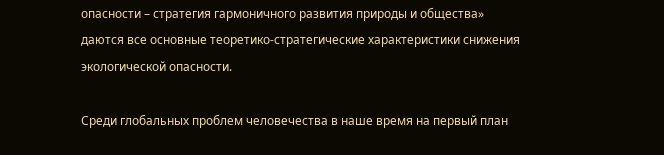опасности – стратегия гармоничного развития природы и общества» даются все основные теоретико-стратегические характеристики снижения экологической опасности.

Среди глобальных проблем человечества в наше время на первый план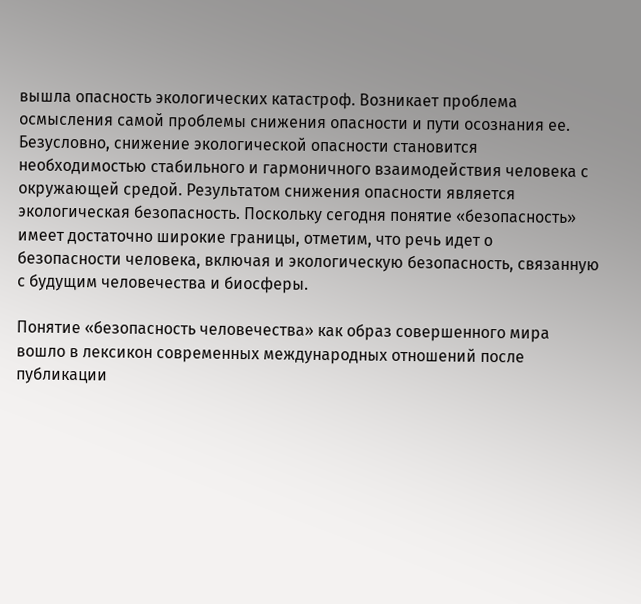вышла опасность экологических катастроф. Возникает проблема осмысления самой проблемы снижения опасности и пути осознания ее. Безусловно, снижение экологической опасности становится необходимостью стабильного и гармоничного взаимодействия человека с окружающей средой. Результатом снижения опасности является экологическая безопасность. Поскольку сегодня понятие «безопасность» имеет достаточно широкие границы, отметим, что речь идет о безопасности человека, включая и экологическую безопасность, связанную с будущим человечества и биосферы.

Понятие «безопасность человечества» как образ совершенного мира вошло в лексикон современных международных отношений после публикации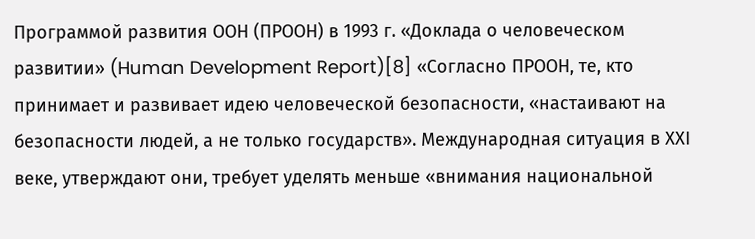Программой развития ООН (ПРООН) в 1993 г. «Доклада о человеческом развитии» (Human Development Report)[8] «Согласно ПРООН, те, кто принимает и развивает идею человеческой безопасности, «настаивают на безопасности людей, а не только государств». Международная ситуация в ХХI веке, утверждают они, требует уделять меньше «внимания национальной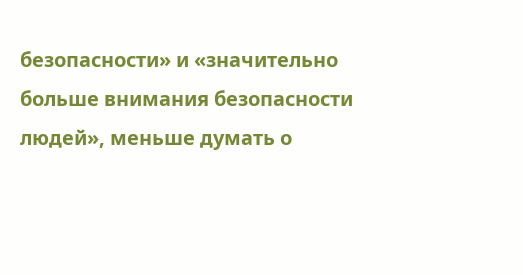безопасности» и «значительно больше внимания безопасности людей», меньше думать о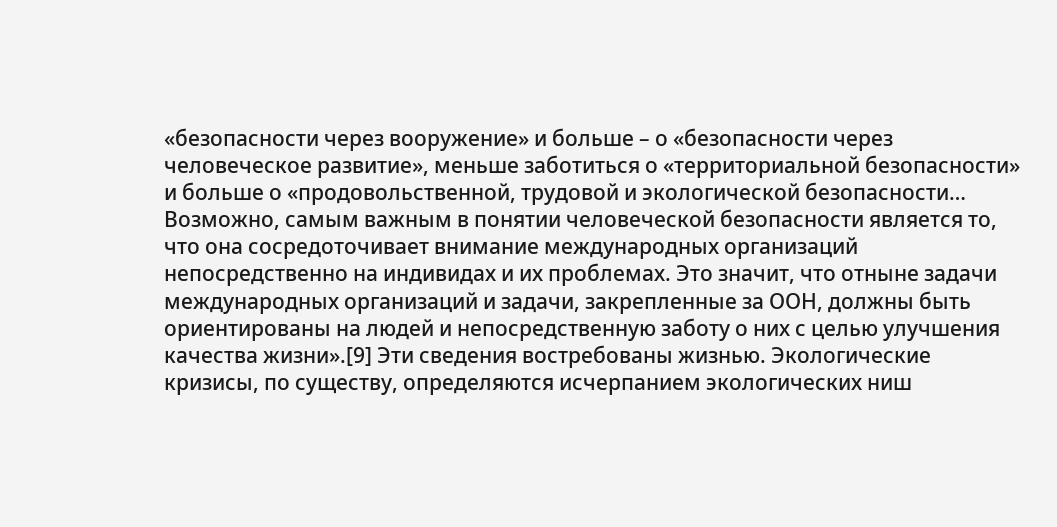«безопасности через вооружение» и больше – о «безопасности через человеческое развитие», меньше заботиться о «территориальной безопасности» и больше о «продовольственной, трудовой и экологической безопасности… Возможно, самым важным в понятии человеческой безопасности является то, что она сосредоточивает внимание международных организаций непосредственно на индивидах и их проблемах. Это значит, что отныне задачи международных организаций и задачи, закрепленные за ООН, должны быть ориентированы на людей и непосредственную заботу о них с целью улучшения качества жизни».[9] Эти сведения востребованы жизнью. Экологические кризисы, по существу, определяются исчерпанием экологических ниш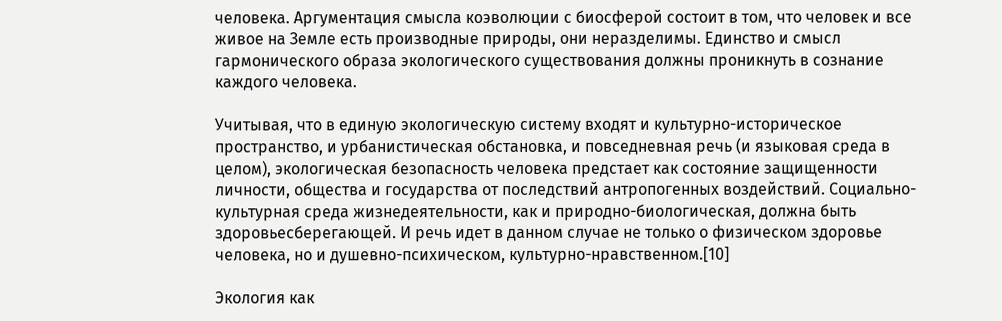человека. Аргументация смысла коэволюции с биосферой состоит в том, что человек и все живое на Земле есть производные природы, они неразделимы. Единство и смысл гармонического образа экологического существования должны проникнуть в сознание каждого человека.

Учитывая, что в единую экологическую систему входят и культурно-историческое пространство, и урбанистическая обстановка, и повседневная речь (и языковая среда в целом), экологическая безопасность человека предстает как состояние защищенности личности, общества и государства от последствий антропогенных воздействий. Социально-культурная среда жизнедеятельности, как и природно-биологическая, должна быть здоровьесберегающей. И речь идет в данном случае не только о физическом здоровье человека, но и душевно-психическом, культурно-нравственном.[10]

Экология как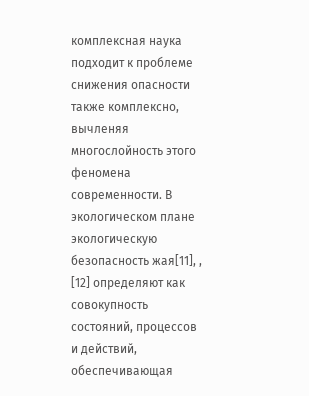комплексная наука подходит к проблеме снижения опасности также комплексно, вычленяя многослойность этого феномена современности. В экологическом плане экологическую безопасность жая[11], , [12] определяют как совокупность состояний, процессов и действий, обеспечивающая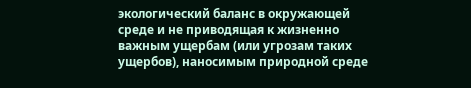экологический баланс в окружающей среде и не приводящая к жизненно важным ущербам (или угрозам таких ущербов), наносимым природной среде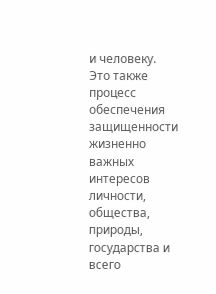и человеку. Это также процесс обеспечения защищенности жизненно важных интересов личности, общества, природы, государства и всего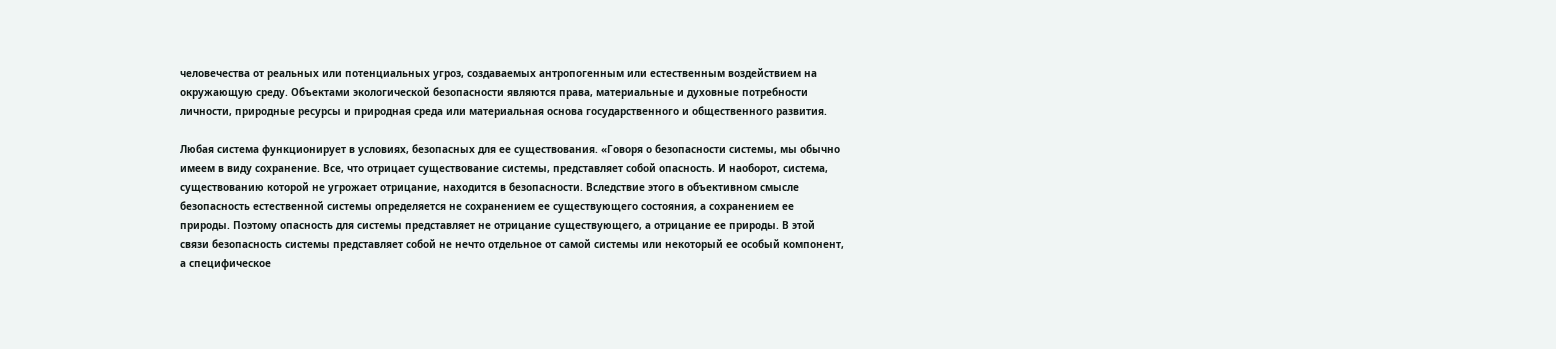человечества от реальных или потенциальных угроз, создаваемых антропогенным или естественным воздействием на окружающую среду. Объектами экологической безопасности являются права, материальные и духовные потребности личности, природные ресурсы и природная среда или материальная основа государственного и общественного развития.

Любая система функционирует в условиях, безопасных для ее существования. «Говоря о безопасности системы, мы обычно имеем в виду сохранение. Все, что отрицает существование системы, представляет собой опасность. И наоборот, система, существованию которой не угрожает отрицание, находится в безопасности. Вследствие этого в объективном смысле безопасность естественной системы определяется не сохранением ее существующего состояния, а сохранением ее природы. Поэтому опасность для системы представляет не отрицание существующего, а отрицание ее природы. В этой связи безопасность системы представляет собой не нечто отдельное от самой системы или некоторый ее особый компонент, а специфическое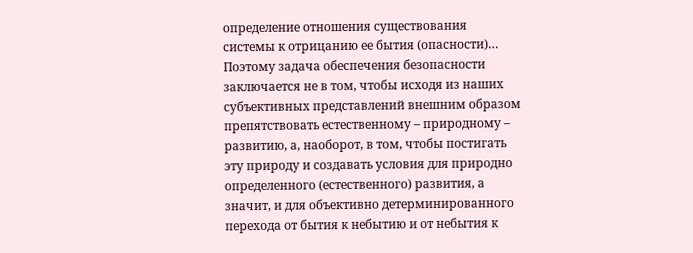определение отношения существования системы к отрицанию ее бытия (опасности)… Поэтому задача обеспечения безопасности заключается не в том, чтобы исходя из наших субъективных представлений внешним образом препятствовать естественному – природному – развитию, а, наоборот, в том, чтобы постигать эту природу и создавать условия для природно определенного (естественного) развития, а значит, и для объективно детерминированного перехода от бытия к небытию и от небытия к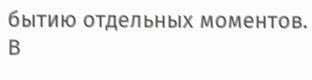бытию отдельных моментов. В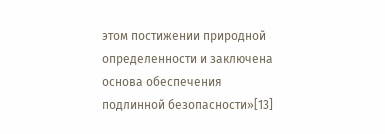этом постижении природной определенности и заключена основа обеспечения подлинной безопасности»[13]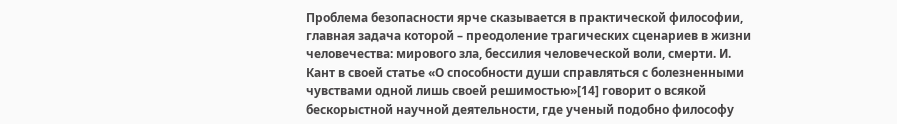Проблема безопасности ярче сказывается в практической философии, главная задача которой – преодоление трагических сценариев в жизни человечества: мирового зла, бессилия человеческой воли, смерти. И. Кант в своей статье «О способности души справляться с болезненными чувствами одной лишь своей решимостью»[14] говорит о всякой бескорыстной научной деятельности, где ученый подобно философу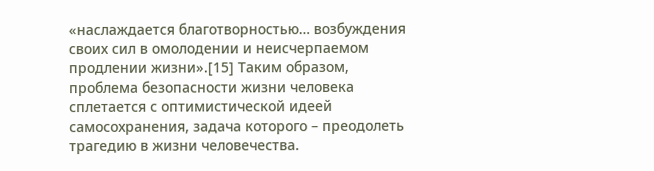«наслаждается благотворностью… возбуждения своих сил в омолодении и неисчерпаемом продлении жизни».[15] Таким образом, проблема безопасности жизни человека сплетается с оптимистической идеей самосохранения, задача которого – преодолеть трагедию в жизни человечества.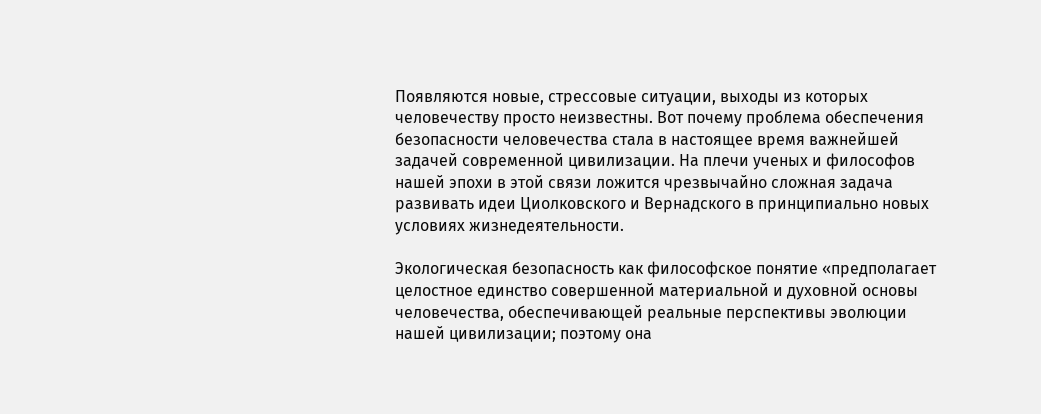Появляются новые, стрессовые ситуации, выходы из которых человечеству просто неизвестны. Вот почему проблема обеспечения безопасности человечества стала в настоящее время важнейшей задачей современной цивилизации. На плечи ученых и философов нашей эпохи в этой связи ложится чрезвычайно сложная задача развивать идеи Циолковского и Вернадского в принципиально новых условиях жизнедеятельности.

Экологическая безопасность как философское понятие «предполагает целостное единство совершенной материальной и духовной основы человечества, обеспечивающей реальные перспективы эволюции нашей цивилизации; поэтому она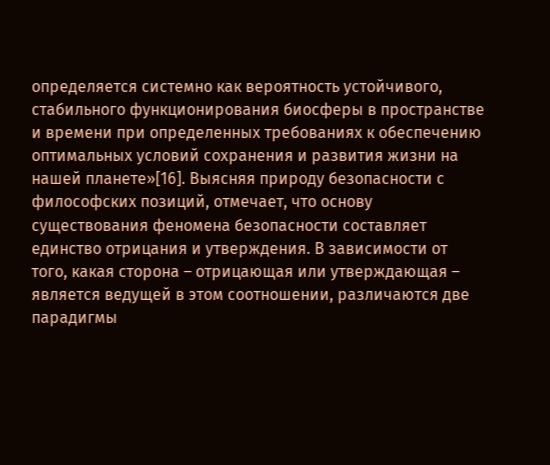определяется системно как вероятность устойчивого, стабильного функционирования биосферы в пространстве и времени при определенных требованиях к обеспечению оптимальных условий сохранения и развития жизни на нашей планете»[16]. Выясняя природу безопасности с философских позиций, отмечает, что основу существования феномена безопасности составляет единство отрицания и утверждения. В зависимости от того, какая сторона – отрицающая или утверждающая – является ведущей в этом соотношении, различаются две парадигмы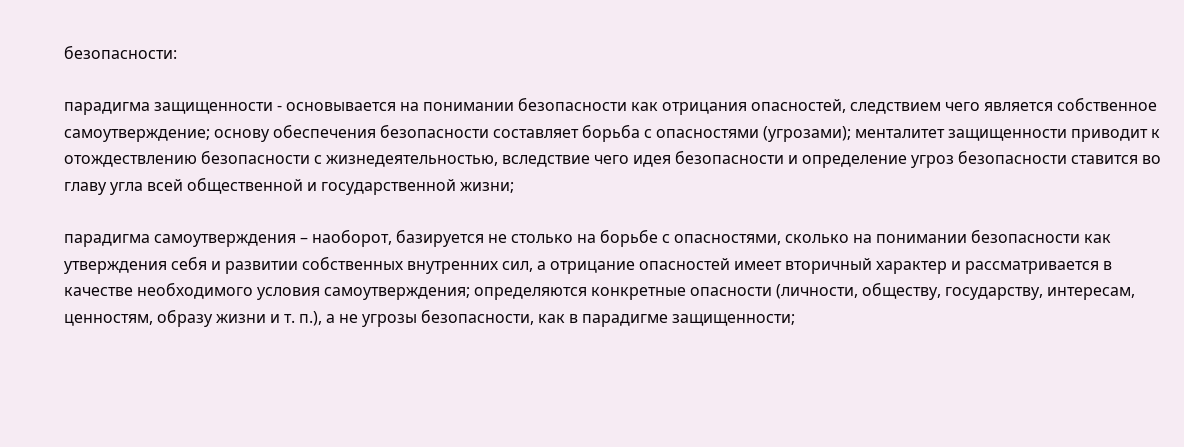безопасности:

парадигма защищенности - основывается на понимании безопасности как отрицания опасностей, следствием чего является собственное самоутверждение; основу обеспечения безопасности составляет борьба с опасностями (угрозами); менталитет защищенности приводит к отождествлению безопасности с жизнедеятельностью, вследствие чего идея безопасности и определение угроз безопасности ставится во главу угла всей общественной и государственной жизни;

парадигма самоутверждения – наоборот, базируется не столько на борьбе с опасностями, сколько на понимании безопасности как утверждения себя и развитии собственных внутренних сил, а отрицание опасностей имеет вторичный характер и рассматривается в качестве необходимого условия самоутверждения; определяются конкретные опасности (личности, обществу, государству, интересам, ценностям, образу жизни и т. п.), а не угрозы безопасности, как в парадигме защищенности;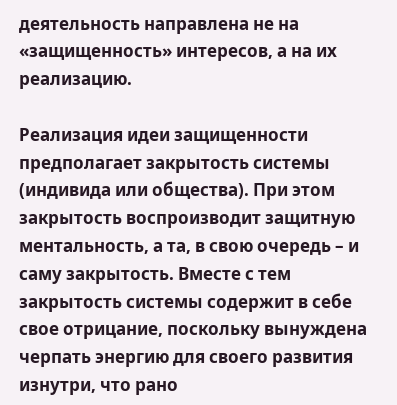деятельность направлена не на «защищенность» интересов, а на их реализацию.

Реализация идеи защищенности предполагает закрытость системы (индивида или общества). При этом закрытость воспроизводит защитную ментальность, а та, в свою очередь – и саму закрытость. Вместе с тем закрытость системы содержит в себе свое отрицание, поскольку вынуждена черпать энергию для своего развития изнутри, что рано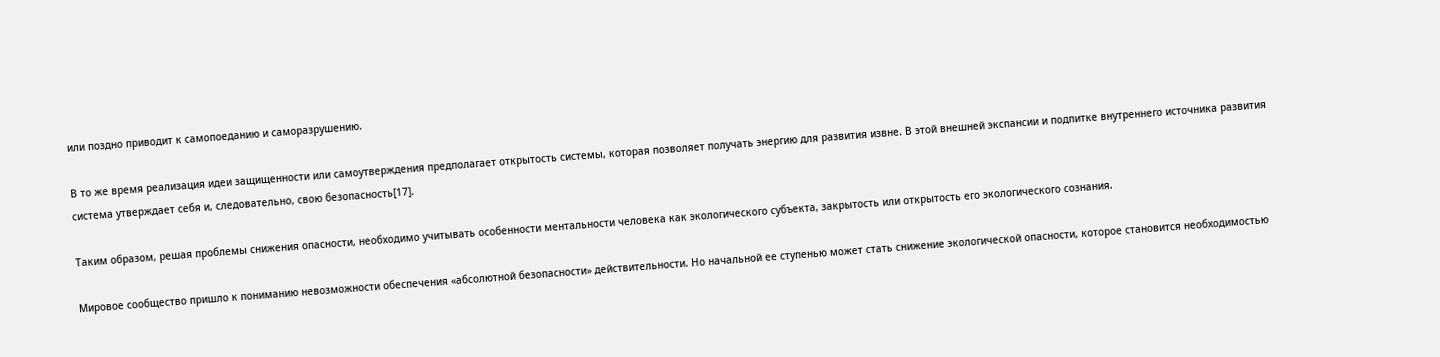или поздно приводит к самопоеданию и саморазрушению.

В то же время реализация идеи защищенности или самоутверждения предполагает открытость системы, которая позволяет получать энергию для развития извне. В этой внешней экспансии и подпитке внутреннего источника развития система утверждает себя и, следовательно, свою безопасность[17].

Таким образом, решая проблемы снижения опасности, необходимо учитывать особенности ментальности человека как экологического субъекта, закрытость или открытость его экологического сознания.

Мировое сообщество пришло к пониманию невозможности обеспечения «абсолютной безопасности» действительности. Но начальной ее ступенью может стать снижение экологической опасности, которое становится необходимостью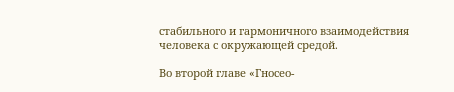стабильного и гармоничного взаимодействия человека с окружающей средой.

Во второй главе «Гносео-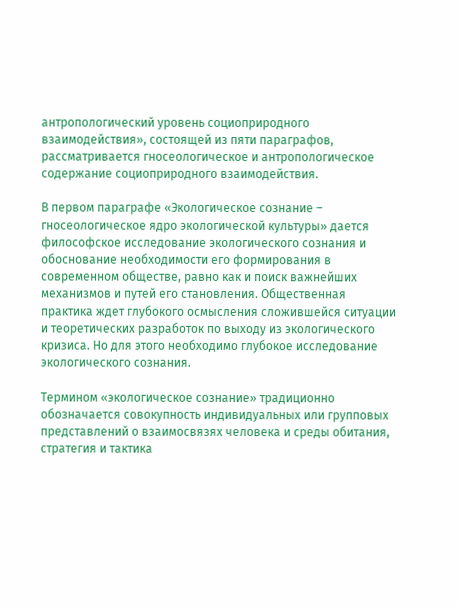антропологический уровень социоприродного взаимодействия», состоящей из пяти параграфов, рассматривается гносеологическое и антропологическое содержание социоприродного взаимодействия.

В первом параграфе «Экологическое сознание – гносеологическое ядро экологической культуры» дается философское исследование экологического сознания и обоснование необходимости его формирования в современном обществе, равно как и поиск важнейших механизмов и путей его становления. Общественная практика ждет глубокого осмысления сложившейся ситуации и теоретических разработок по выходу из экологического кризиса. Но для этого необходимо глубокое исследование экологического сознания.

Термином «экологическое сознание» традиционно обозначается совокупность индивидуальных или групповых представлений о взаимосвязях человека и среды обитания, стратегия и тактика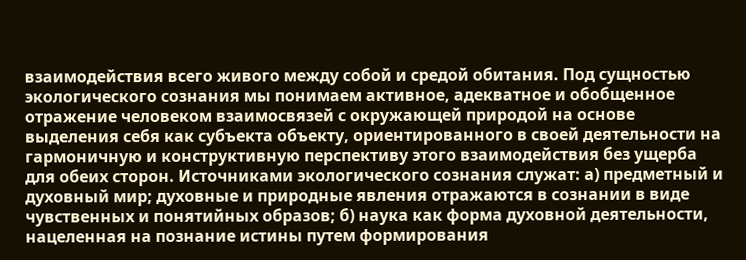взаимодействия всего живого между собой и средой обитания. Под сущностью экологического сознания мы понимаем активное, адекватное и обобщенное отражение человеком взаимосвязей с окружающей природой на основе выделения себя как субъекта объекту, ориентированного в своей деятельности на гармоничную и конструктивную перспективу этого взаимодействия без ущерба для обеих сторон. Источниками экологического сознания служат: а) предметный и духовный мир; духовные и природные явления отражаются в сознании в виде чувственных и понятийных образов; б) наука как форма духовной деятельности, нацеленная на познание истины путем формирования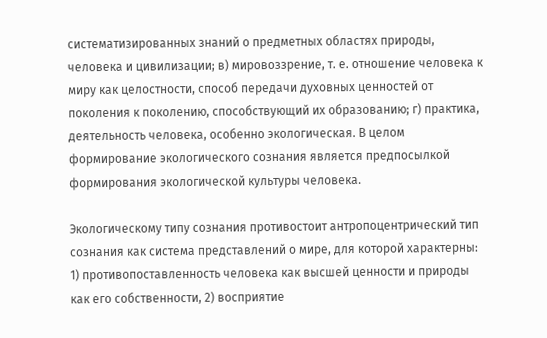систематизированных знаний о предметных областях природы, человека и цивилизации; в) мировоззрение, т. е. отношение человека к миру как целостности, способ передачи духовных ценностей от поколения к поколению, способствующий их образованию; г) практика, деятельность человека, особенно экологическая. В целом формирование экологического сознания является предпосылкой формирования экологической культуры человека.

Экологическому типу сознания противостоит антропоцентрический тип сознания как система представлений о мире, для которой характерны: 1) противопоставленность человека как высшей ценности и природы как его собственности, 2) восприятие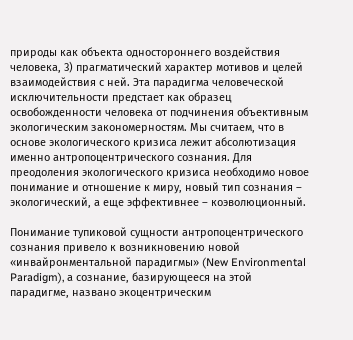природы как объекта одностороннего воздействия человека, 3) прагматический характер мотивов и целей взаимодействия с ней. Эта парадигма человеческой исключительности предстает как образец освобожденности человека от подчинения объективным экологическим закономерностям. Мы считаем, что в основе экологического кризиса лежит абсолютизация именно антропоцентрического сознания. Для преодоления экологического кризиса необходимо новое понимание и отношение к миру, новый тип сознания – экологический, а еще эффективнее – коэволюционный.

Понимание тупиковой сущности антропоцентрического сознания привело к возникновению новой «инвайронментальной парадигмы» (New Environmental Paradigm), а сознание, базирующееся на этой парадигме, названо экоцентрическим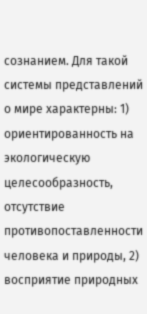сознанием. Для такой системы представлений о мире характерны: 1) ориентированность на экологическую целесообразность, отсутствие противопоставленности человека и природы, 2) восприятие природных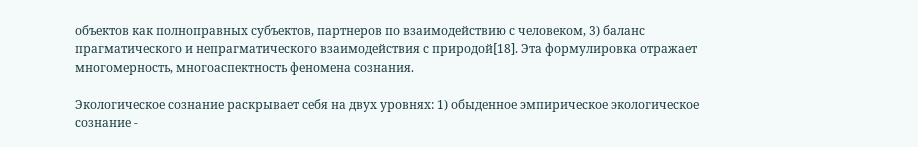объектов как полноправных субъектов, партнеров по взаимодействию с человеком, 3) баланс прагматического и непрагматического взаимодействия с природой[18]. Эта формулировка отражает многомерность, многоаспектность феномена сознания.

Экологическое сознание раскрывает себя на двух уровнях: 1) обыденное эмпирическое экологическое сознание -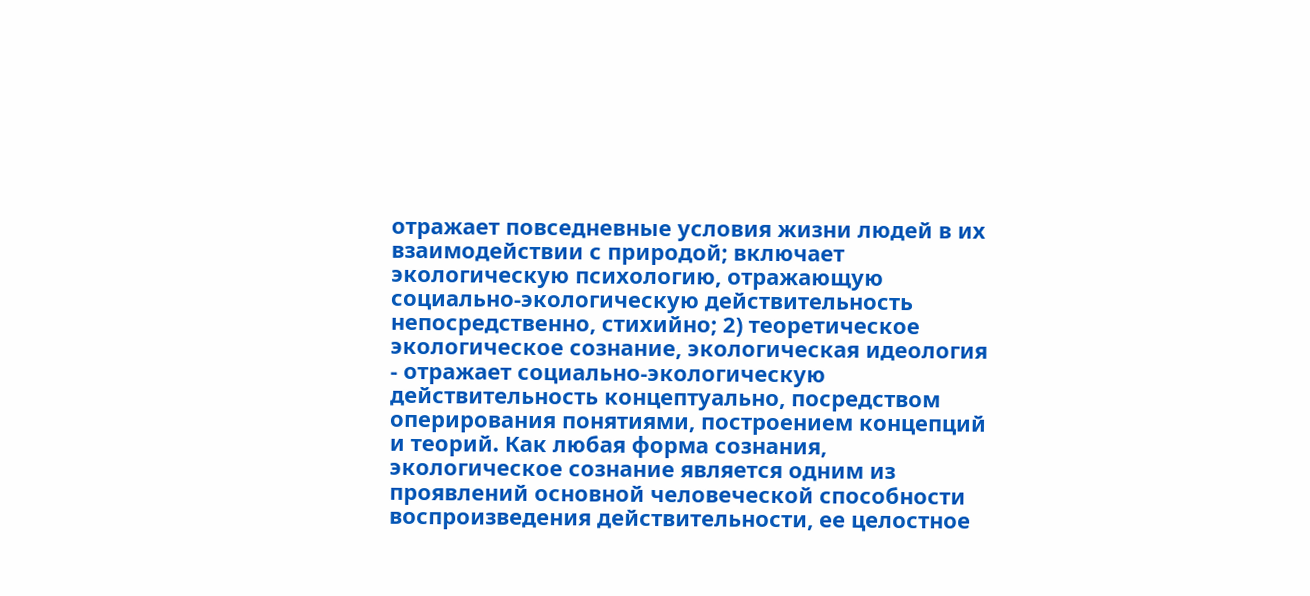отражает повседневные условия жизни людей в их взаимодействии с природой; включает экологическую психологию, отражающую социально-экологическую действительность непосредственно, стихийно; 2) теоретическое экологическое сознание, экологическая идеология - отражает социально-экологическую действительность концептуально, посредством оперирования понятиями, построением концепций и теорий. Как любая форма сознания, экологическое сознание является одним из проявлений основной человеческой способности воспроизведения действительности, ее целостное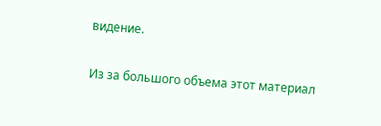видение.

Из за большого объема этот материал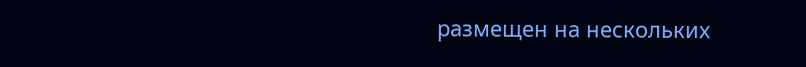размещен на нескольких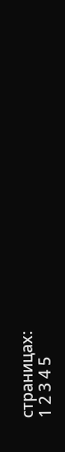страницах:
1 2 3 4 5